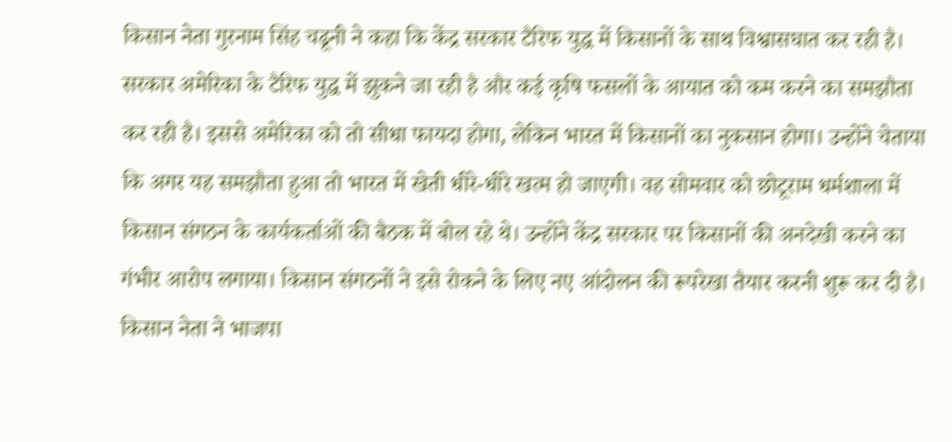किसान नेता गुरनाम सिंह चढूनी ने कहा कि केंद्र सरकार टैरिफ युद्ध में किसानों के साथ विश्वासघात कर रही है। सरकार अमेरिका के टैरिफ युद्ध में झुकने जा रही है और कई कृषि फसलों के आयात को कम करने का समझौता कर रही है। इससे अमेरिका को तो सीधा फायदा होगा, लेकिन भारत में किसानों का नुकसान होगा। उन्होंने चेताया कि अगर यह समझौता हुआ तो भारत में खेती धीरे-धीरे खत्म हो जाएगी। वह सोमवार को छोटूराम धर्मशाला में किसान संगठन के कार्यकर्ताओं की बैठक में बोल रहे थे। उन्होंने केंद्र सरकार पर किसानों की अनदेखी करने का गंभीर आरोप लगाया। किसान संगठनों ने इसे रोकने के लिए नए आंदोलन की रूपरेखा तैयार करनी शुरू कर दी है। किसान नेता ने भाजपा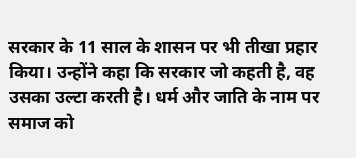सरकार के 11 साल के शासन पर भी तीखा प्रहार किया। उन्होंने कहा कि सरकार जो कहती है, वह उसका उल्टा करती है। धर्म और जाति के नाम पर समाज को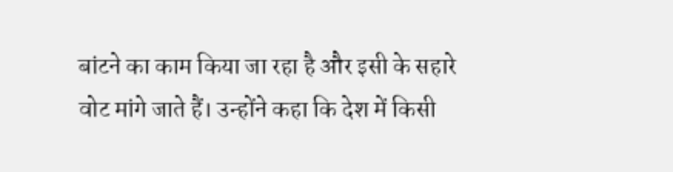बांटने का काम किया जा रहा है और इसी के सहारे वोट मांगे जाते हैं। उन्होंने कहा कि देश में किसी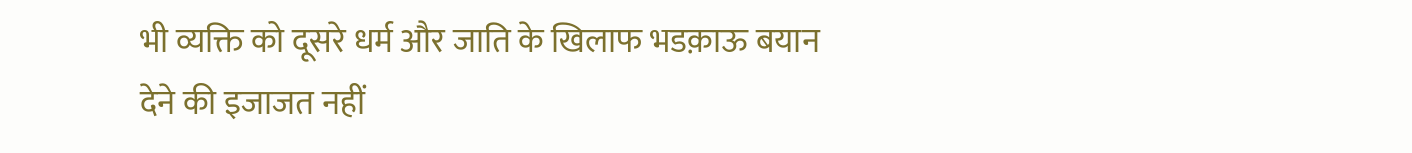भी व्यक्ति को दूसरे धर्म और जाति के खिलाफ भडक़ाऊ बयान देने की इजाजत नहीं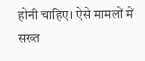होनी चाहिए। ऐसे मामलों में सख्त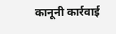कानूनी कार्रवाई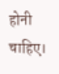होनी चाहिए।